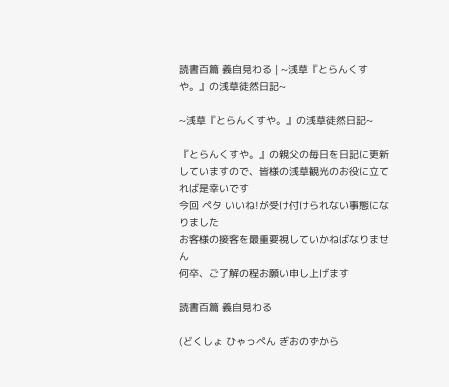読書百篇 義自見わる | ~浅草『とらんくすや。』の浅草徒然日記~

~浅草『とらんくすや。』の浅草徒然日記~

『とらんくすや。』の親父の毎日を日記に更新していますので、皆様の浅草観光のお役に立てれば是幸いです
今回 ペタ いいね!が受け付けられない事態になりました
お客様の接客を最重要視していかねばなりません
何卒、ご了解の程お願い申し上げます

読書百篇 義自見わる

(どくしょ ひゃっぺん ぎおのずから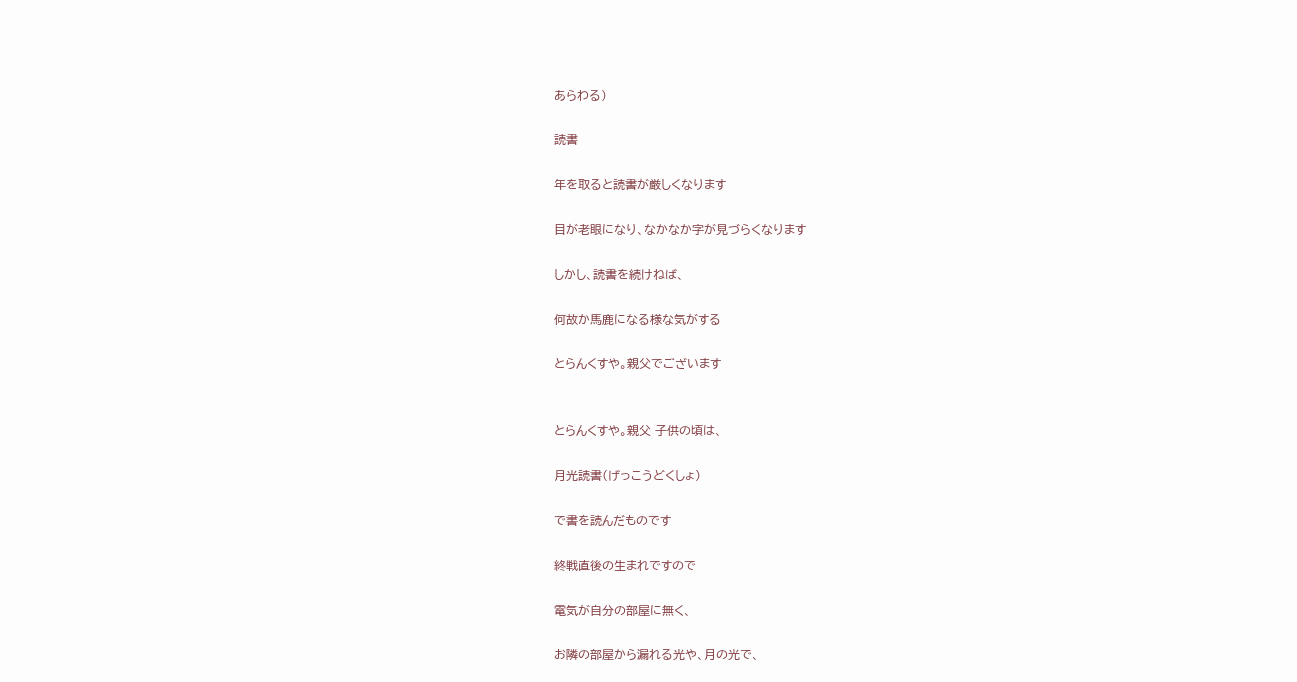あらわる)

読書

年を取ると読書が厳しくなります

目が老眼になり、なかなか字が見づらくなります

しかし、読書を続けねば、

何故か馬鹿になる様な気がする

とらんくすや。親父でございます


とらんくすや。親父 子供の頃は、

月光読書(げっこうどくしょ)

で書を読んだものです

終戦直後の生まれですので

電気が自分の部屋に無く、

お隣の部屋から漏れる光や、月の光で、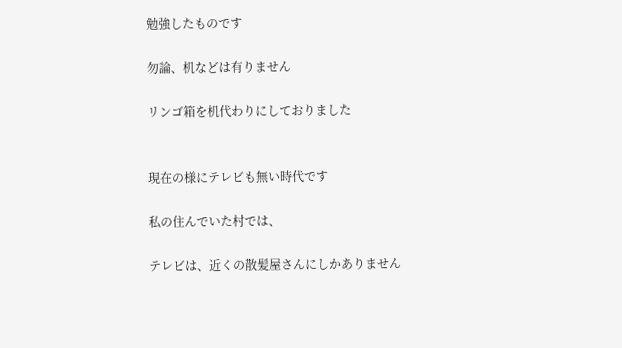勉強したものです

勿論、机などは有りません

リンゴ箱を机代わりにしておりました


現在の様にテレビも無い時代です

私の住んでいた村では、

テレビは、近くの散髪屋さんにしかありません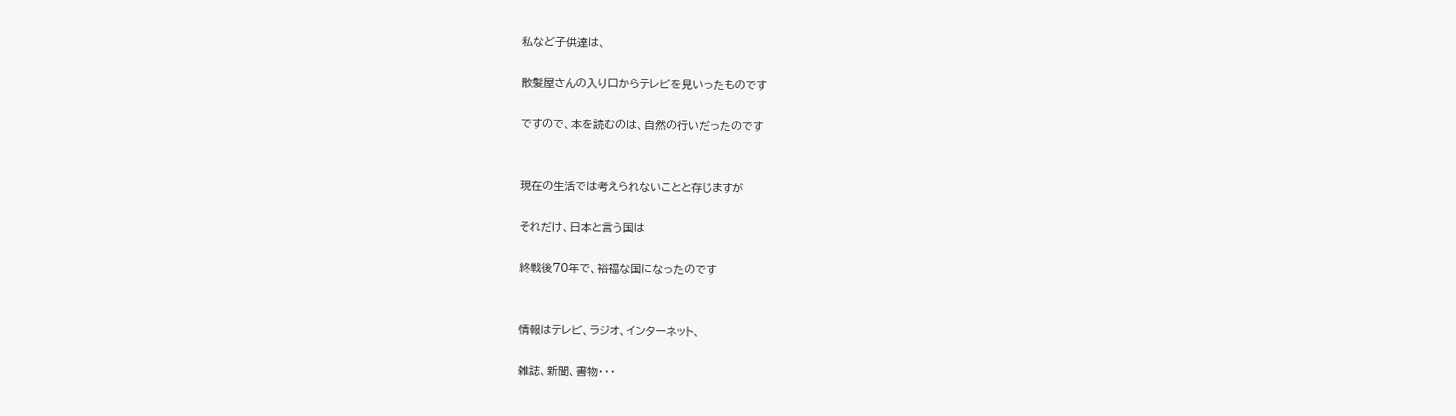私など子供達は、

散髪屋さんの入り口からテレビを見いったものです

ですので、本を読むのは、自然の行いだったのです


現在の生活では考えられないことと存じますが

それだけ、日本と言う国は

終戦後70年で、裕福な国になったのです


情報はテレビ、ラジオ、インターネット、

雑誌、新聞、書物・・・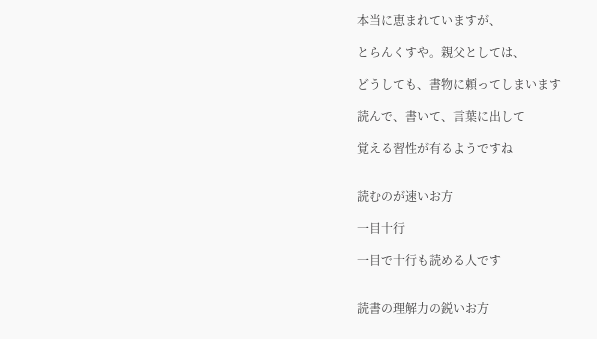本当に恵まれていますが、

とらんくすや。親父としては、

どうしても、書物に頼ってしまいます

読んで、書いて、言葉に出して

覚える習性が有るようですね


読むのが速いお方

一目十行

一目で十行も読める人です


読書の理解力の鋭いお方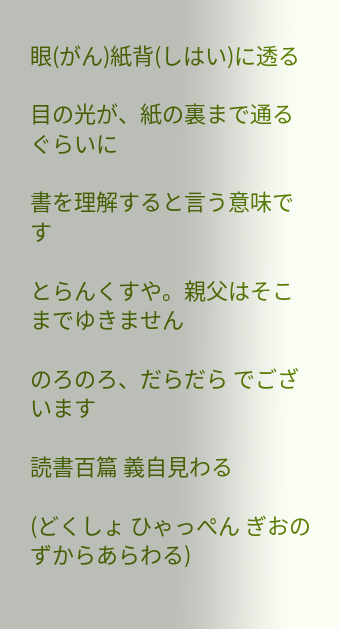眼(がん)紙背(しはい)に透る

目の光が、紙の裏まで通るぐらいに

書を理解すると言う意味です

とらんくすや。親父はそこまでゆきません

のろのろ、だらだら でございます

読書百篇 義自見わる

(どくしょ ひゃっぺん ぎおのずからあらわる)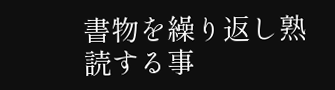書物を繰り返し熟読する事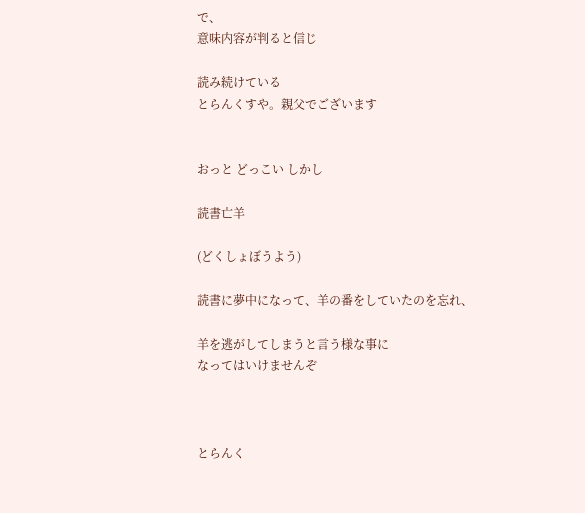で、
意味内容が判ると信じ

読み続けている
とらんくすや。親父でございます


おっと どっこい しかし

読書亡羊

(どくしょぼうよう)

読書に夢中になって、羊の番をしていたのを忘れ、

羊を逃がしてしまうと言う様な事に
なってはいけませんぞ



とらんく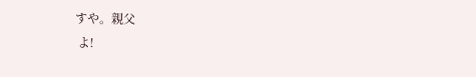すや。親父
 よ!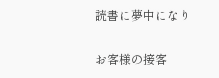読書に夢中になり

お客様の接客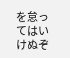を怠ってはいけぬぞ